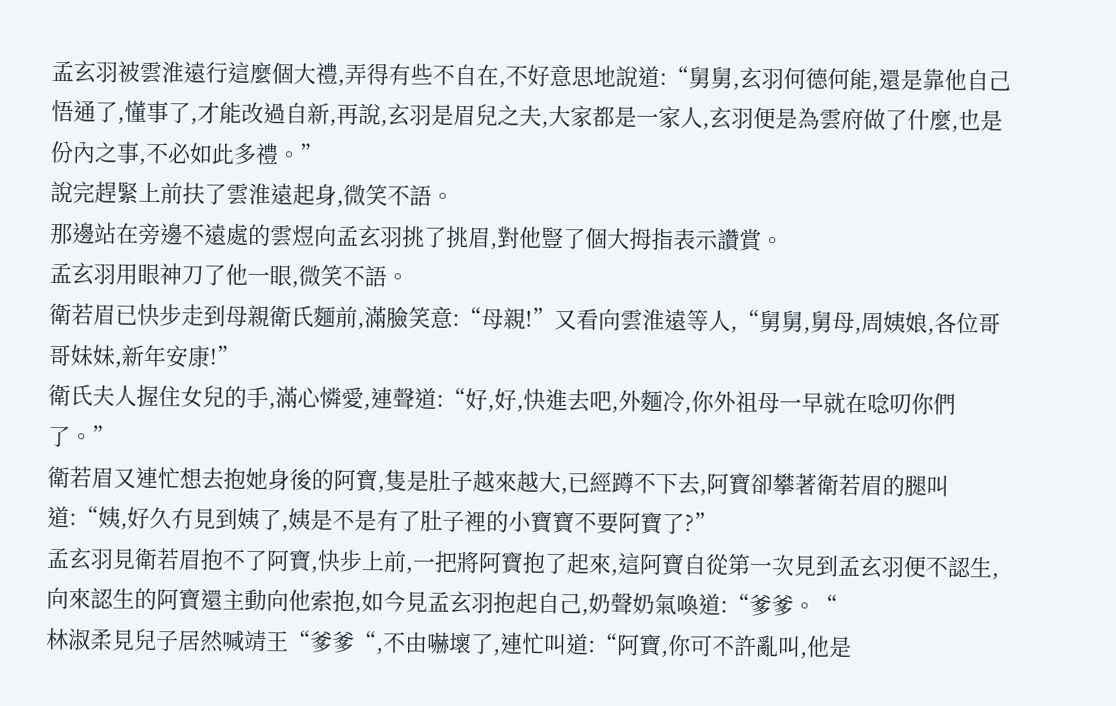孟玄羽被雲淮遠行這麼個大禮,弄得有些不自在,不好意思地說道:“舅舅,玄羽何德何能,還是靠他自己悟通了,懂事了,才能改過自新,再說,玄羽是眉兒之夫,大家都是一家人,玄羽便是為雲府做了什麼,也是份內之事,不必如此多禮。”
說完趕緊上前扶了雲淮遠起身,微笑不語。
那邊站在旁邊不遠處的雲煜向孟玄羽挑了挑眉,對他豎了個大拇指表示讚賞。
孟玄羽用眼神刀了他一眼,微笑不語。
衛若眉已快步走到母親衛氏麵前,滿臉笑意:“母親!”又看向雲淮遠等人,“舅舅,舅母,周姨娘,各位哥哥妹妹,新年安康!”
衛氏夫人握住女兒的手,滿心憐愛,連聲道:“好,好,快進去吧,外麵冷,你外祖母一早就在唸叨你們了。”
衛若眉又連忙想去抱她身後的阿寶,隻是肚子越來越大,已經蹲不下去,阿寶卻攀著衛若眉的腿叫道:“姨,好久冇見到姨了,姨是不是有了肚子裡的小寶寶不要阿寶了?”
孟玄羽見衛若眉抱不了阿寶,快步上前,一把將阿寶抱了起來,這阿寶自從第一次見到孟玄羽便不認生,向來認生的阿寶還主動向他索抱,如今見孟玄羽抱起自己,奶聲奶氣喚道:“爹爹。“
林淑柔見兒子居然喊靖王“爹爹“,不由嚇壞了,連忙叫道:“阿寶,你可不許亂叫,他是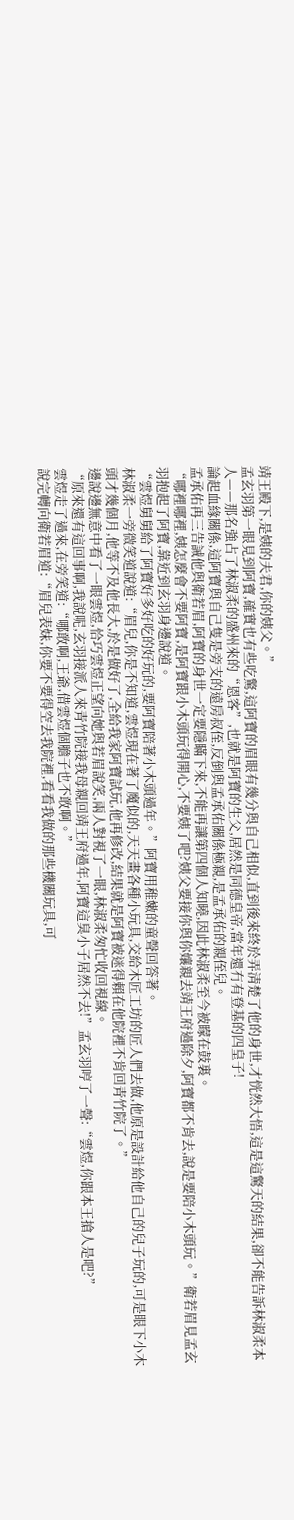靖王殿下,是姨的夫君,你的姨父。”
孟玄羽第一眼見到阿寶,確實也有些吃驚,這阿寶的眉眼有幾分與自己相似,直到後來終於弄清楚了他的身世,才恍然大悟,這是這驚天的結果,卻不能告訴林淑柔本人——那名強占了林淑柔的盛州來的“恩客”,也就是阿寶的生父,居然是同德皇帝,當年還冇有登基的四皇子!
論起血緣關係,這阿寶與自己隻是旁支的遠房叔侄,反倒與孟承佑關係極親,是孟承佑的親侄兒。
孟承佑再三告誡他與衛若眉,阿寶的身世一定要隱瞞下來,不能再讓第四個人知曉,因此林淑柔至今被矇在鼓裏。
“哪裡哪裡,姨怎麼會不要阿寶,是阿寶跟小木頭玩得開心,不要姨了吧?姨父要接你與你孃親去靖王府過除夕,阿寶都不肯去,說是要陪小木頭玩。”衛若眉見孟玄羽抱起了阿寶,靠近到玄羽身邊說道。
“雲煜舅舅給了阿寶好多好吃的好玩的,要阿寶陪著小木頭過年。”阿寶用稚嫩的童聲回答著。
林淑柔一旁微笑道說道:“眉兒,你是不知道,雲煜現在著了魔似的,天天畫各種小玩具,交給木匠工坊的匠人們去做,他原是設計給他自己的兒子玩的,可是眼下小木頭才幾個月,他等不及他長大,於是做好了,全給我家阿寶試玩,他再修改,結果就是阿寶被迷得賴在他院裡不肯回青竹院了。”
邊說邊無意中看了一眼雲煜,恰巧雲煜正望向她與若眉說笑,兩人對視了一眼,林淑柔匆忙收回視線。
“原來還有這回事啊,我說呢,玄羽接派人來青竹院接我母親回靖王府過年,阿寶這臭小子居然不去!”孟玄羽哼了一聲:“雲煜,你跟本王搶人是吧?”
雲煜走了過來,在旁笑道:“哪敢啊,王爺,借雲煜個膽子也不敢啊。”
說完轉向衛若眉道:“眉兒表妹,你要不要得空去我院裡,看看我做的那些機關玩具,可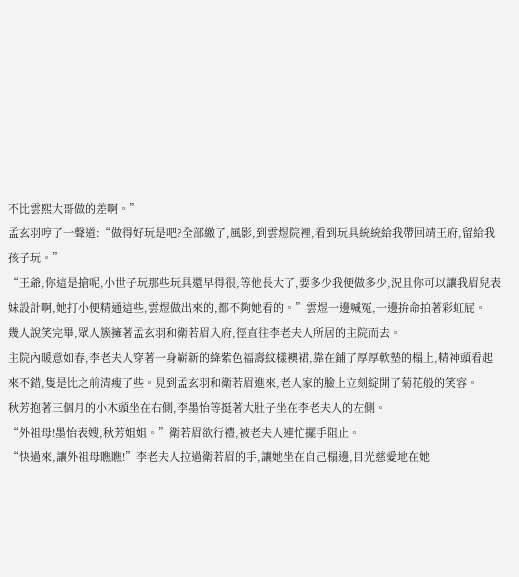不比雲熙大哥做的差啊。”
孟玄羽哼了一聲道:“做得好玩是吧?全部繳了,風影,到雲煜院裡,看到玩具統統給我帶回靖王府,留給我孩子玩。”
“王爺,你這是搶呢,小世子玩那些玩具還早得很,等他長大了,要多少我便做多少,況且你可以讓我眉兒表妹設計啊,她打小便精通這些,雲煜做出來的,都不夠她看的。”雲煜一邊喊冤,一邊拚命拍著彩虹屁。
幾人說笑完畢,眾人簇擁著孟玄羽和衛若眉入府,徑直往李老夫人所居的主院而去。
主院內暖意如春,李老夫人穿著一身嶄新的絳紫色福壽紋樣襖裙,靠在鋪了厚厚軟墊的榻上,精神頭看起來不錯,隻是比之前清瘦了些。見到孟玄羽和衛若眉進來,老人家的臉上立刻綻開了菊花般的笑容。
秋芳抱著三個月的小木頭坐在右側,李墨怡等挺著大肚子坐在李老夫人的左側。
“外祖母!墨怡表嫂,秋芳姐姐。”衛若眉欲行禮,被老夫人連忙擺手阻止。
“快過來,讓外祖母瞧瞧!”李老夫人拉過衛若眉的手,讓她坐在自己榻邊,目光慈愛地在她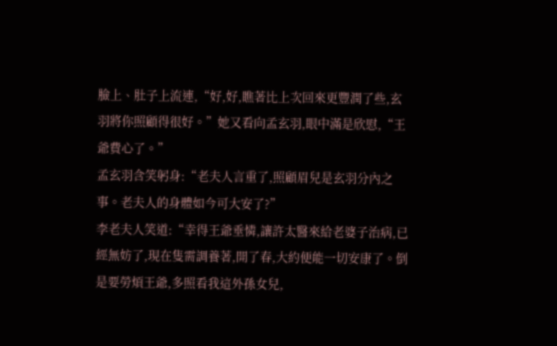臉上、肚子上流連,“好,好,瞧著比上次回來更豐潤了些,玄羽將你照顧得很好。”她又看向孟玄羽,眼中滿是欣慰,“王爺費心了。”
孟玄羽含笑躬身:“老夫人言重了,照顧眉兒是玄羽分內之事。老夫人的身體如今可大安了?”
李老夫人笑道:“幸得王爺垂憐,讓許太醫來給老婆子治病,已經無妨了,現在隻需調養著,開了春,大約便能一切安康了。倒是要勞煩王爺,多照看我這外孫女兒,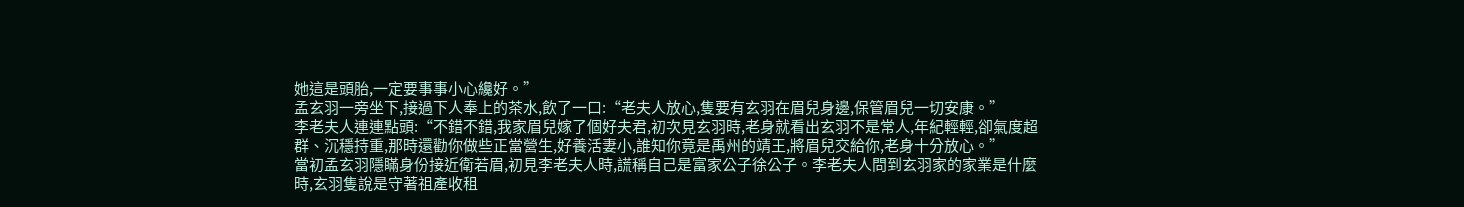她這是頭胎,一定要事事小心纔好。”
孟玄羽一旁坐下,接過下人奉上的茶水,飲了一口:“老夫人放心,隻要有玄羽在眉兒身邊,保管眉兒一切安康。”
李老夫人連連點頭:“不錯不錯,我家眉兒嫁了個好夫君,初次見玄羽時,老身就看出玄羽不是常人,年紀輕輕,卻氣度超群、沉穩持重,那時還勸你做些正當營生,好養活妻小,誰知你竟是禹州的靖王,將眉兒交給你,老身十分放心。”
當初孟玄羽隱瞞身份接近衛若眉,初見李老夫人時,謊稱自己是富家公子徐公子。李老夫人問到玄羽家的家業是什麼時,玄羽隻說是守著祖產收租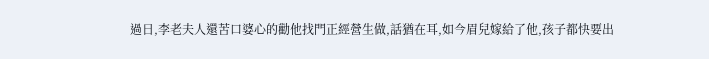過日,李老夫人還苦口婆心的勸他找門正經營生做,話猶在耳,如今眉兒嫁給了他,孩子都快要出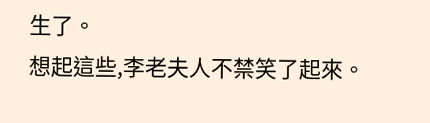生了。
想起這些,李老夫人不禁笑了起來。